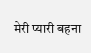मेरी प्यारी बहना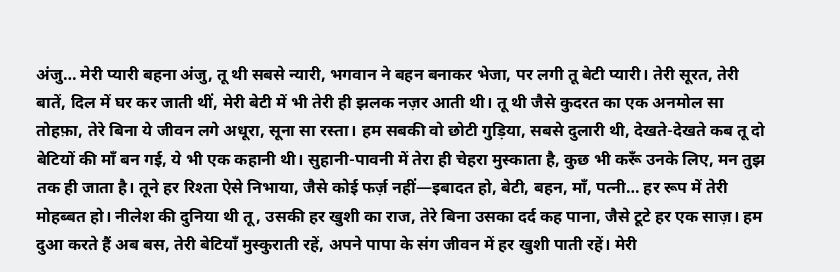अंजु… मेरी प्यारी बहना अंजु, तू थी सबसे न्यारी, भगवान ने बहन बनाकर भेजा, पर लगी तू बेटी प्यारी। तेरी सूरत, तेरी बातें, दिल में घर कर जाती थीं, मेरी बेटी में भी तेरी ही झलक नज़र आती थी। तू थी जैसे कुदरत का एक अनमोल सा तोहफ़ा, तेरे बिना ये जीवन लगे अधूरा, सूना सा रस्ता। हम सबकी वो छोटी गुड़िया, सबसे दुलारी थी, देखते-देखते कब तू दो बेटियों की माँ बन गई, ये भी एक कहानी थी। सुहानी-पावनी में तेरा ही चेहरा मुस्काता है, कुछ भी करूँ उनके लिए, मन तुझ तक ही जाता है। तूने हर रिश्ता ऐसे निभाया, जैसे कोई फर्ज़ नहीं—इबादत हो, बेटी, बहन, माँ, पत्नी… हर रूप में तेरी मोहब्बत हो। नीलेश की दुनिया थी तू, उसकी हर खुशी का राज, तेरे बिना उसका दर्द कह पाना, जैसे टूटे हर एक साज़। हम दुआ करते हैं अब बस, तेरी बेटियाँ मुस्कुराती रहें, अपने पापा के संग जीवन में हर खुशी पाती रहें। मेरी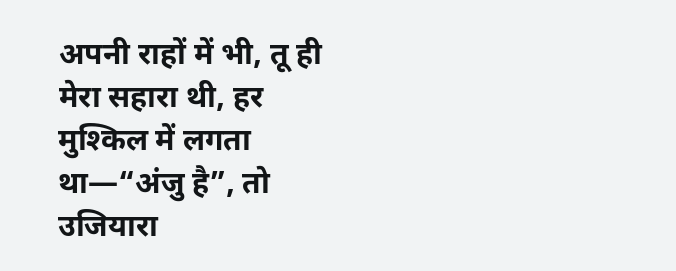अपनी राहों में भी, तू ही मेरा सहारा थी, हर मुश्किल में लगता था—“अंजु है”, तो उजियारा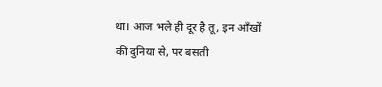था। आज भले ही दूर है तू, इन आँखों की दुनिया से, पर बसती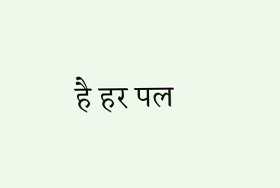है हर पल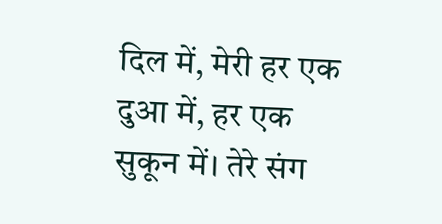दिल में, मेरी हर एक दुआ में, हर एक सुकून में। तेरे संग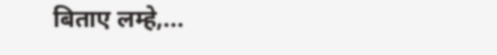बिताए लम्हे,...